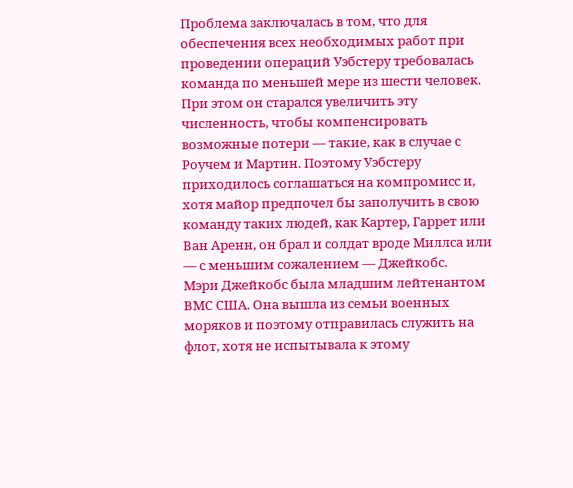Проблема заключалась в том, что для обеспечения всех необходимых работ при проведении операций Уэбстеру требовалась команда по меньшей мере из шести человек. При этом он старался увеличить эту численность, чтобы компенсировать возможные потери — такие, как в случае с Роучем и Мартин. Поэтому Уэбстеру приходилось соглашаться на компромисс и, хотя майор предпочел бы заполучить в свою команду таких людей, как Картер, Гаррет или Ван Аренн, он брал и солдат вроде Миллса или — с меньшим сожалением — Джейкобс.
Мэри Джейкобс была младшим лейтенантом ВМС США. Она вышла из семьи военных моряков и поэтому отправилась служить на флот, хотя не испытывала к этому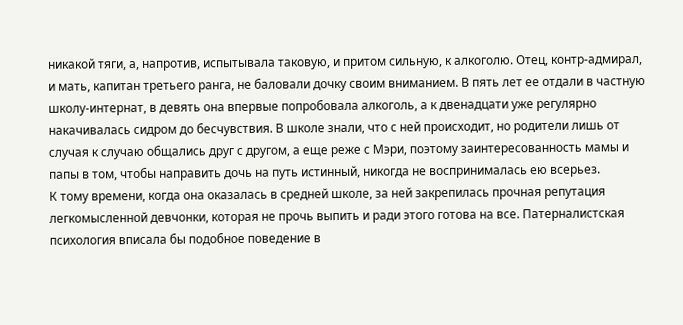никакой тяги, а, напротив, испытывала таковую, и притом сильную, к алкоголю. Отец, контр-адмирал, и мать, капитан третьего ранга, не баловали дочку своим вниманием. В пять лет ее отдали в частную школу-интернат, в девять она впервые попробовала алкоголь, а к двенадцати уже регулярно накачивалась сидром до бесчувствия. В школе знали, что с ней происходит, но родители лишь от случая к случаю общались друг с другом, а еще реже с Мэри, поэтому заинтересованность мамы и папы в том, чтобы направить дочь на путь истинный, никогда не воспринималась ею всерьез.
К тому времени, когда она оказалась в средней школе, за ней закрепилась прочная репутация легкомысленной девчонки, которая не прочь выпить и ради этого готова на все. Патерналистская психология вписала бы подобное поведение в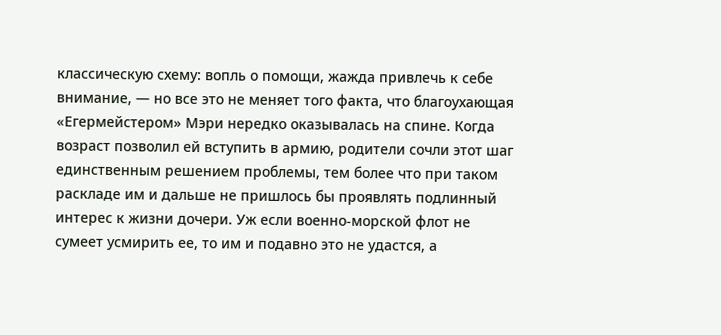классическую схему: вопль о помощи, жажда привлечь к себе внимание, — но все это не меняет того факта, что благоухающая «Егермейстером» Мэри нередко оказывалась на спине. Когда возраст позволил ей вступить в армию, родители сочли этот шаг единственным решением проблемы, тем более что при таком раскладе им и дальше не пришлось бы проявлять подлинный интерес к жизни дочери. Уж если военно-морской флот не сумеет усмирить ее, то им и подавно это не удастся, а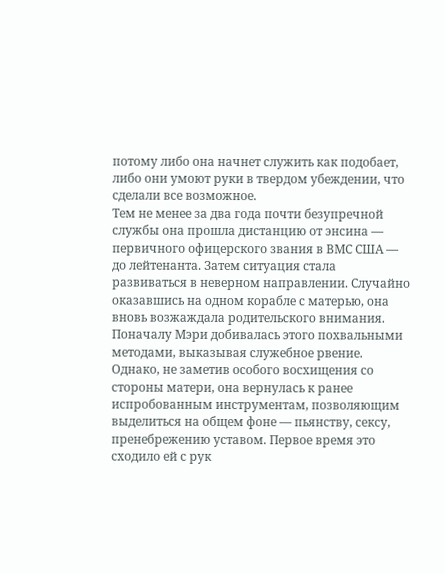потому либо она начнет служить как подобает, либо они умоют руки в твердом убеждении, что сделали все возможное.
Тем не менее за два года почти безупречной службы она прошла дистанцию от энсина — первичного офицерского звания в ВМС США — до лейтенанта. Затем ситуация стала развиваться в неверном направлении. Случайно оказавшись на одном корабле с матерью, она вновь возжаждала родительского внимания. Поначалу Мэри добивалась этого похвальными методами, выказывая служебное рвение. Однако, не заметив особого восхищения со стороны матери, она вернулась к ранее испробованным инструментам, позволяющим выделиться на общем фоне — пьянству, сексу, пренебрежению уставом. Первое время это сходило ей с рук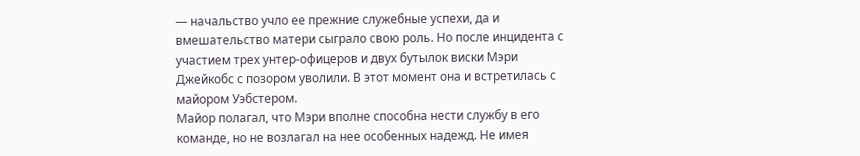— начальство учло ее прежние служебные успехи, да и вмешательство матери сыграло свою роль. Но после инцидента с участием трех унтер-офицеров и двух бутылок виски Мэри Джейкобс с позором уволили. В этот момент она и встретилась с майором Уэбстером.
Майор полагал, что Мэри вполне способна нести службу в его команде, но не возлагал на нее особенных надежд. Не имея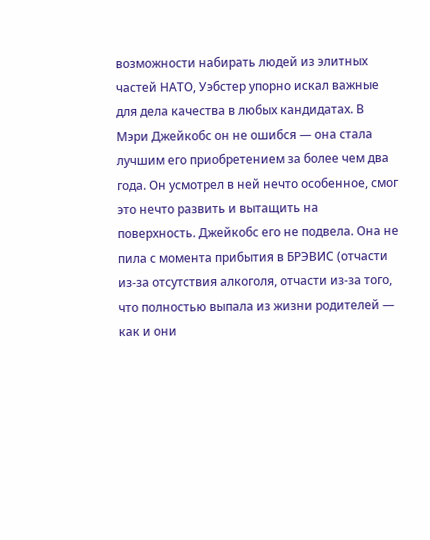возможности набирать людей из элитных частей НАТО, Уэбстер упорно искал важные для дела качества в любых кандидатах. В Мэри Джейкобс он не ошибся — она стала лучшим его приобретением за более чем два года. Он усмотрел в ней нечто особенное, смог это нечто развить и вытащить на поверхность. Джейкобс его не подвела. Она не пила с момента прибытия в БРЭВИС (отчасти из-за отсутствия алкоголя, отчасти из-за того, что полностью выпала из жизни родителей — как и они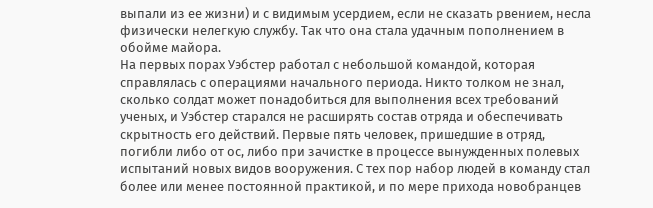выпали из ее жизни) и с видимым усердием, если не сказать рвением, несла физически нелегкую службу. Так что она стала удачным пополнением в обойме майора.
На первых порах Уэбстер работал с небольшой командой, которая справлялась с операциями начального периода. Никто толком не знал, сколько солдат может понадобиться для выполнения всех требований ученых, и Уэбстер старался не расширять состав отряда и обеспечивать скрытность его действий. Первые пять человек, пришедшие в отряд, погибли либо от ос, либо при зачистке в процессе вынужденных полевых испытаний новых видов вооружения. С тех пор набор людей в команду стал более или менее постоянной практикой, и по мере прихода новобранцев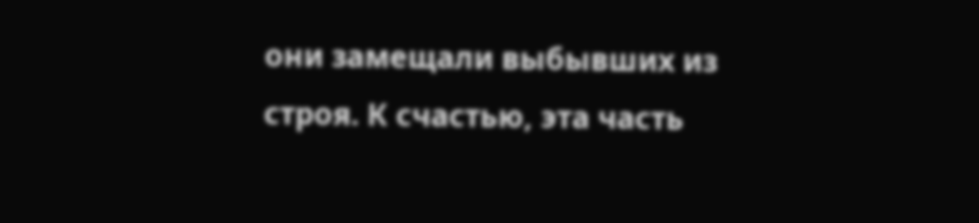они замещали выбывших из строя. К счастью, эта часть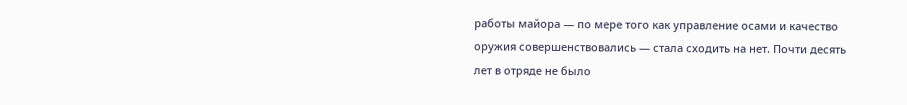работы майора — по мере того как управление осами и качество оружия совершенствовались — стала сходить на нет. Почти десять лет в отряде не было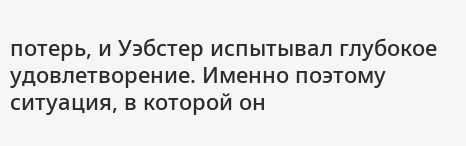потерь, и Уэбстер испытывал глубокое удовлетворение. Именно поэтому ситуация, в которой он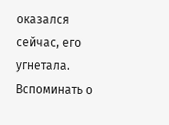оказался сейчас, его угнетала. Вспоминать о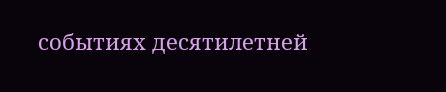событиях десятилетней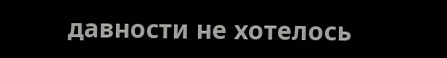давности не хотелось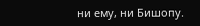ни ему, ни Бишопу.